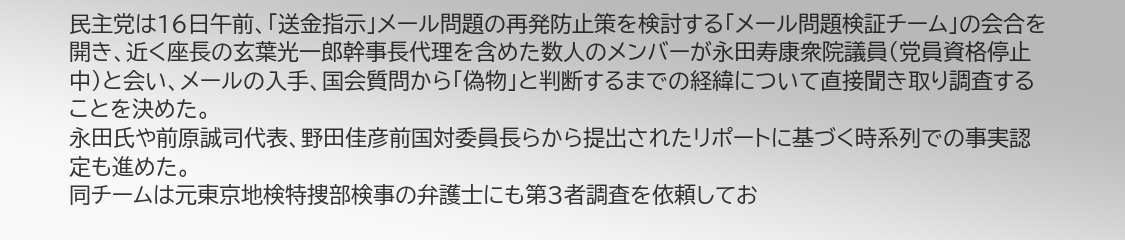民主党は16日午前、「送金指示」メール問題の再発防止策を検討する「メール問題検証チーム」の会合を開き、近く座長の玄葉光一郎幹事長代理を含めた数人のメンバーが永田寿康衆院議員(党員資格停止中)と会い、メールの入手、国会質問から「偽物」と判断するまでの経緯について直接聞き取り調査することを決めた。
永田氏や前原誠司代表、野田佳彦前国対委員長らから提出されたリポートに基づく時系列での事実認定も進めた。
同チームは元東京地検特捜部検事の弁護士にも第3者調査を依頼してお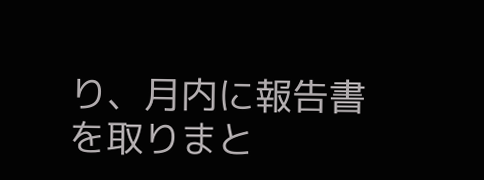り、月内に報告書を取りまと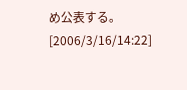め公表する。
[2006/3/16/14:22]